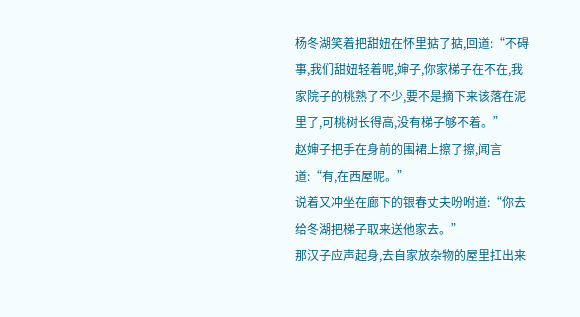杨冬湖笑着把甜妞在怀里掂了掂,回道:“不碍事,我们甜妞轻着呢,婶子,你家梯子在不在,我家院子的桃熟了不少,要不是摘下来该落在泥里了,可桃树长得高,没有梯子够不着。”
赵婶子把手在身前的围裙上擦了擦,闻言道:“有,在西屋呢。”
说着又冲坐在廊下的银春丈夫吩咐道:“你去给冬湖把梯子取来送他家去。”
那汉子应声起身,去自家放杂物的屋里扛出来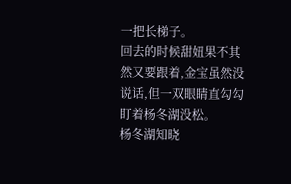一把长梯子。
回去的时候甜妞果不其然又要跟着,金宝虽然没说话,但一双眼睛直勾勾盯着杨冬湖没松。
杨冬湖知晓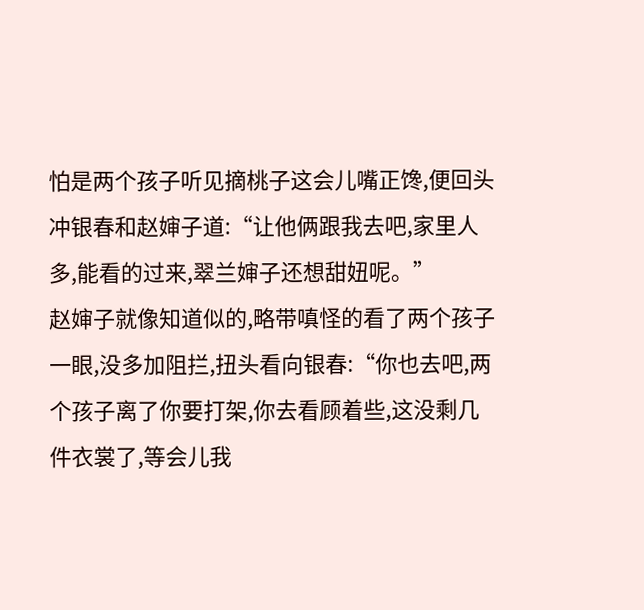怕是两个孩子听见摘桃子这会儿嘴正馋,便回头冲银春和赵婶子道:“让他俩跟我去吧,家里人多,能看的过来,翠兰婶子还想甜妞呢。”
赵婶子就像知道似的,略带嗔怪的看了两个孩子一眼,没多加阻拦,扭头看向银春:“你也去吧,两个孩子离了你要打架,你去看顾着些,这没剩几件衣裳了,等会儿我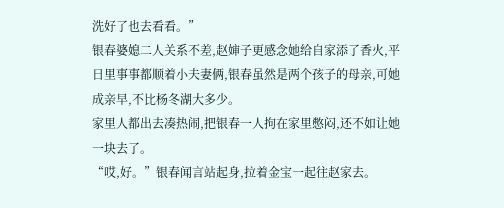洗好了也去看看。”
银春婆媳二人关系不差,赵婶子更感念她给自家添了香火,平日里事事都顺着小夫妻俩,银春虽然是两个孩子的母亲,可她成亲早,不比杨冬湖大多少。
家里人都出去凑热闹,把银春一人拘在家里憋闷,还不如让她一块去了。
“哎,好。”银春闻言站起身,拉着金宝一起往赵家去。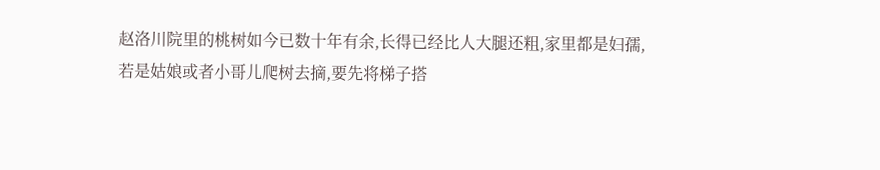赵洛川院里的桃树如今已数十年有余,长得已经比人大腿还粗,家里都是妇孺,若是姑娘或者小哥儿爬树去摘,要先将梯子搭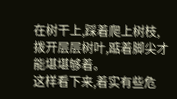在树干上,踩着爬上树枝,拨开层层树叶,踮着脚尖才能堪堪够着。
这样看下来,着实有些危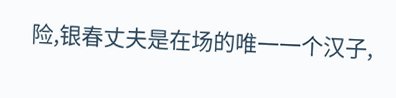险,银春丈夫是在场的唯一一个汉子,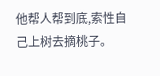他帮人帮到底,索性自己上树去摘桃子。